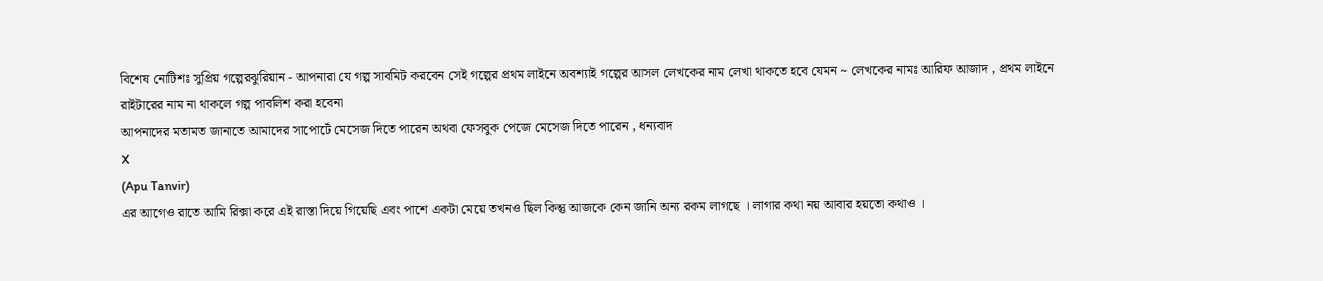বিশেষ নোটিশঃ সুপ্রিয় গল্পেরঝুরিয়ান - আপনারা যে গল্প সাবমিট করবেন সেই গল্পের প্রথম লাইনে অবশ্যাই গল্পের আসল লেখকের নাম লেখা থাকতে হবে যেমন ~ লেখকের নামঃ আরিফ আজাদ , প্রথম লাইনে রাইটারের নাম না থাকলে গল্প পাবলিশ করা হবেনা
আপনাদের মতামত জানাতে আমাদের সাপোর্টে মেসেজ দিতে পারেন অথবা ফেসবুক পেজে মেসেজ দিতে পারেন , ধন্যবাদ
X
(Apu Tanvir)
এর আগেও রাতে আমি রিক্সা করে এই রাস্তা দিয়ে গিয়েছি এবং পাশে একটা মেয়ে তখনও ছিল কিন্তু আজকে কেন জানি অন্য রকম লাগছে । লাগার কথা নয় আবার হয়তো কথাও ।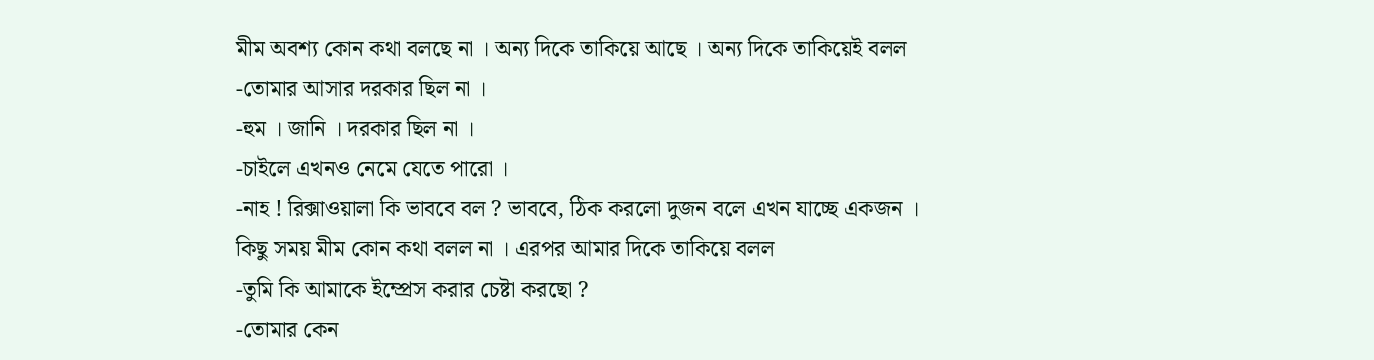মীম অবশ্য কোন কথা বলছে না । অন্য দিকে তাকিয়ে আছে । অন্য দিকে তাকিয়েই বলল
-তোমার আসার দরকার ছিল না ।
-হুম । জানি । দরকার ছিল না ।
-চাইলে এখনও নেমে যেতে পারো ।
-নাহ ! রিক্সাওয়ালা কি ভাববে বল ? ভাববে, ঠিক করলো দুজন বলে এখন যাচ্ছে একজন ।
কিছু সময় মীম কোন কথা বলল না । এরপর আমার দিকে তাকিয়ে বলল
-তুমি কি আমাকে ইম্প্রেস করার চেষ্টা করছো ?
-তোমার কেন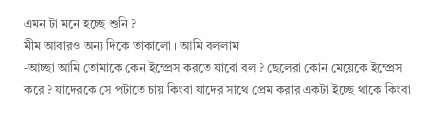এমন টা মনে হচ্ছে শুনি ?
মীম আবারও অন্য দিকে তাকালো । আমি বললাম
-আচ্ছা আমি তোমাকে কেন ইম্প্রেস করতে যাবো বল ? ছেলেরা কোন মেয়েকে ইম্প্রেস করে ? যাদেরকে সে পটাতে চায় কিংবা যাদের সাথে প্রেম করার একটা ইচ্ছে থাকে কিংবা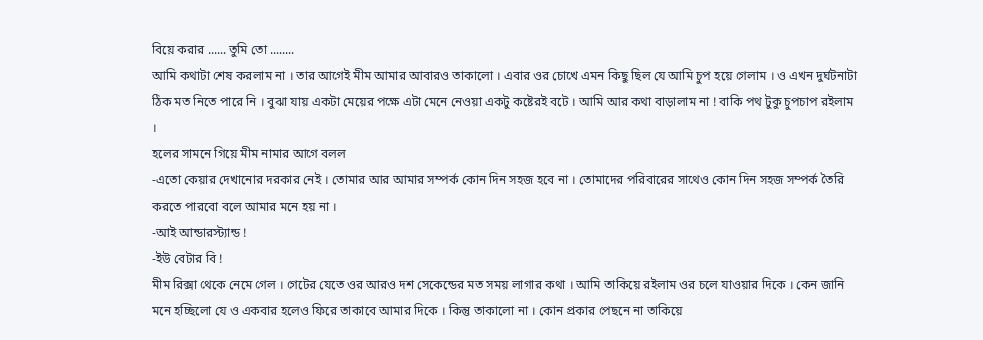বিয়ে করার ...... তুমি তো ........
আমি কথাটা শেষ করলাম না । তার আগেই মীম আমার আবারও তাকালো । এবার ওর চোখে এমন কিছু ছিল যে আমি চুপ হয়ে গেলাম । ও এখন দুর্ঘটনাটা ঠিক মত নিতে পারে নি । বুঝা যায় একটা মেয়ের পক্ষে এটা মেনে নেওয়া একটু কষ্টেরই বটে । আমি আর কথা বাড়ালাম না ! বাকি পথ টুকু চুপচাপ রইলাম ।
হলের সামনে গিয়ে মীম নামার আগে বলল
-এতো কেয়ার দেখানোর দরকার নেই । তোমার আর আমার সম্পর্ক কোন দিন সহজ হবে না । তোমাদের পরিবারের সাথেও কোন দিন সহজ সম্পর্ক তৈরি করতে পারবো বলে আমার মনে হয় না ।
-আই আন্ডারস্ট্যান্ড !
-ইউ বেটার বি !
মীম রিক্সা থেকে নেমে গেল । গেটের যেতে ওর আরও দশ সেকেন্ডের মত সময় লাগার কথা । আমি তাকিয়ে রইলাম ওর চলে যাওয়ার দিকে । কেন জানি মনে হচ্ছিলো যে ও একবার হলেও ফিরে তাকাবে আমার দিকে । কিন্তু তাকালো না । কোন প্রকার পেছনে না তাকিয়ে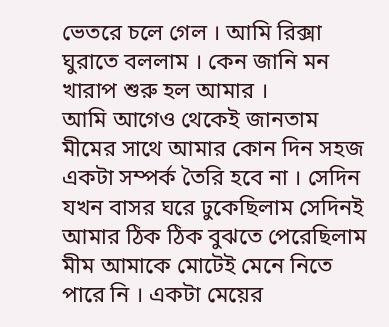ভেতরে চলে গেল । আমি রিক্সা ঘুরাতে বললাম । কেন জানি মন খারাপ শুরু হল আমার ।
আমি আগেও থেকেই জানতাম মীমের সাথে আমার কোন দিন সহজ একটা সম্পর্ক তৈরি হবে না । সেদিন যখন বাসর ঘরে ঢুকেছিলাম সেদিনই আমার ঠিক ঠিক বুঝতে পেরেছিলাম মীম আমাকে মোটেই মেনে নিতে পারে নি । একটা মেয়ের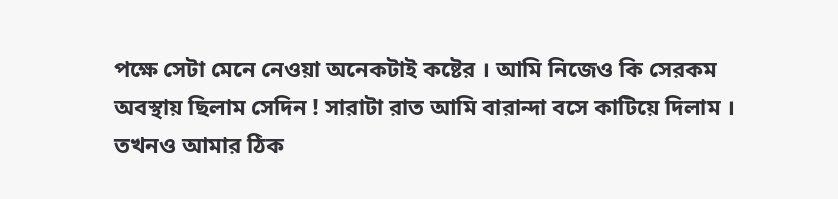পক্ষে সেটা মেনে নেওয়া অনেকটাই কষ্টের । আমি নিজেও কি সেরকম অবস্থায় ছিলাম সেদিন ! সারাটা রাত আমি বারান্দা বসে কাটিয়ে দিলাম । তখনও আমার ঠিক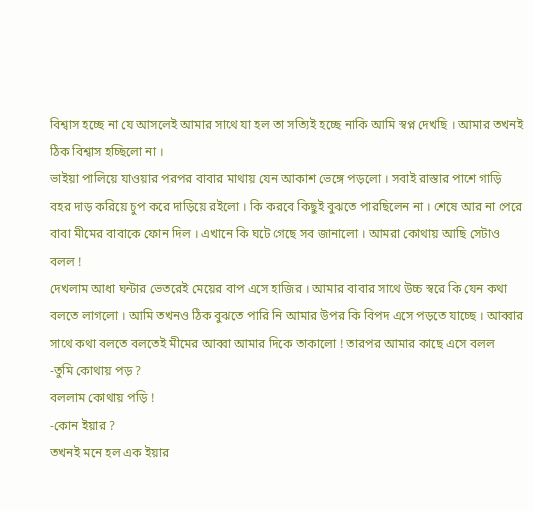বিশ্বাস হচ্ছে না যে আসলেই আমার সাথে যা হল তা সত্যিই হচ্ছে নাকি আমি স্বপ্ন দেখছি । আমার তখনই ঠিক বিশ্বাস হচ্ছিলো না ।
ভাইয়া পালিয়ে যাওয়ার পরপর বাবার মাথায় যেন আকাশ ভেঙ্গে পড়লো । সবাই রাস্তার পাশে গাড়ি বহর দাড় করিয়ে চুপ করে দাড়িয়ে রইলো । কি করবে কিছুই বুঝতে পারছিলেন না । শেষে আর না পেরে বাবা মীমের বাবাকে ফোন দিল । এখানে কি ঘটে গেছে সব জানালো । আমরা কোথায় আছি সেটাও বলল !
দেখলাম আধা ঘন্টার ভেতরেই মেয়ের বাপ এসে হাজির । আমার বাবার সাথে উচ্চ স্বরে কি যেন কথা বলতে লাগলো । আমি তখনও ঠিক বুঝতে পারি নি আমার উপর কি বিপদ এসে পড়তে যাচ্ছে । আব্বার সাথে কথা বলতে বলতেই মীমের আব্বা আমার দিকে তাকালো ! তারপর আমার কাছে এসে বলল
-তুমি কোথায় পড় ?
বললাম কোথায় পড়ি !
-কোন ইয়ার ?
তখনই মনে হল এক ইয়ার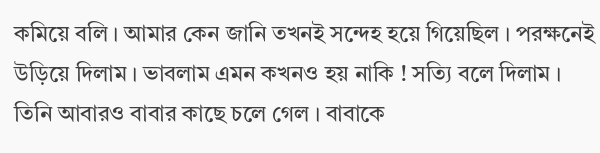কমিয়ে বলি । আমার কেন জানি তখনই সন্দেহ হয়ে গিয়েছিল । পরক্ষনেই উড়িয়ে দিলাম । ভাবলাম এমন কখনও হয় নাকি ! সত্যি বলে দিলাম । তিনি আবারও বাবার কাছে চলে গেল । বাবাকে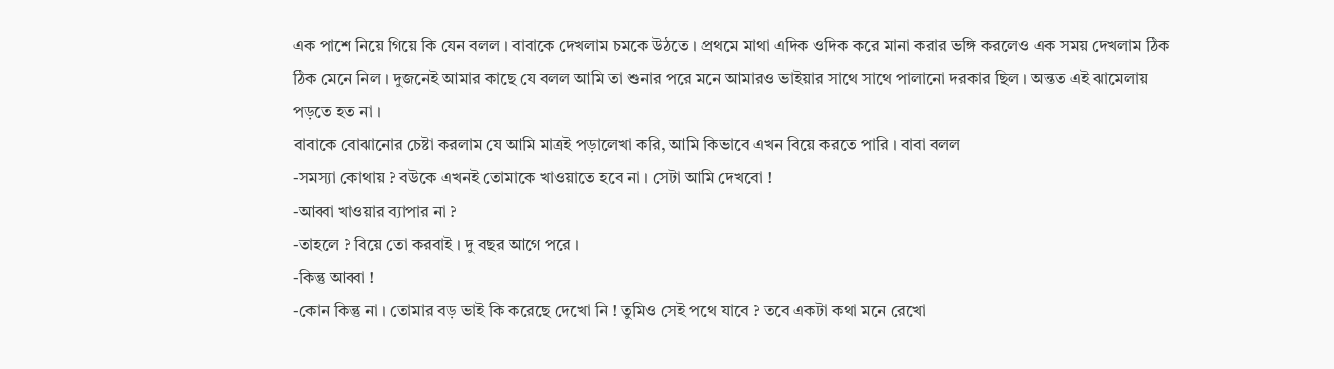এক পাশে নিয়ে গিয়ে কি যেন বলল । বাবাকে দেখলাম চমকে উঠতে । প্রথমে মাথা এদিক ওদিক করে মানা করার ভঙ্গি করলেও এক সময় দেখলাম ঠিক ঠিক মেনে নিল । দুজনেই আমার কাছে যে বলল আমি তা শুনার পরে মনে আমারও ভাইয়ার সাথে সাথে পালানো দরকার ছিল । অন্তত এই ঝামেলায় পড়তে হত না ।
বাবাকে বোঝানোর চেষ্টা করলাম যে আমি মাত্রই পড়ালেখা করি, আমি কিভাবে এখন বিয়ে করতে পারি । বাবা বলল
-সমস্যা কোথায় ? বউকে এখনই তোমাকে খাওয়াতে হবে না । সেটা আমি দেখবো !
-আব্বা খাওয়ার ব্যাপার না ?
-তাহলে ? বিয়ে তো করবাই । দু বছর আগে পরে ।
-কিন্তু আব্বা !
-কোন কিন্তু না । তোমার বড় ভাই কি করেছে দেখো নি ! তুমিও সেই পথে যাবে ? তবে একটা কথা মনে রেখো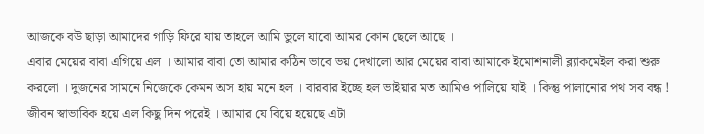আজকে বউ ছাড়া আমাদের গাড়ি ফিরে যায় তাহলে আমি ভুলে যাবো আমর কোন ছেলে আছে ।
এবার মেয়ের বাবা এগিয়ে এল । আমার বাবা তো আমার কঠিন ভাবে ভয় দেখালো আর মেয়ের বাবা আমাকে ইমোশনালী ব্ল্যাকমেইল করা শুরু করলো । দুজনের সামনে নিজেকে কেমন অস হায় মনে হল । বারবার ইচ্ছে হল ভাইয়ার মত আমিও পালিয়ে যাই । কিন্তু পালানোর পথ সব বন্ধ !
জীবন স্বাভাবিক হয়ে এল কিছু দিন পরেই । আমার যে বিয়ে হয়েছে এটা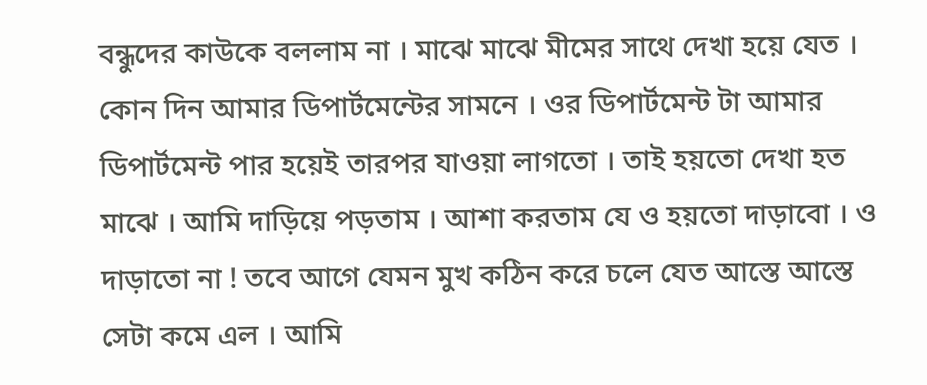বন্ধুদের কাউকে বললাম না । মাঝে মাঝে মীমের সাথে দেখা হয়ে যেত । কোন দিন আমার ডিপার্টমেন্টের সামনে । ওর ডিপার্টমেন্ট টা আমার ডিপার্টমেন্ট পার হয়েই তারপর যাওয়া লাগতো । তাই হয়তো দেখা হত মাঝে । আমি দাড়িয়ে পড়তাম । আশা করতাম যে ও হয়তো দাড়াবো । ও দাড়াতো না ! তবে আগে যেমন মুখ কঠিন করে চলে যেত আস্তে আস্তে সেটা কমে এল । আমি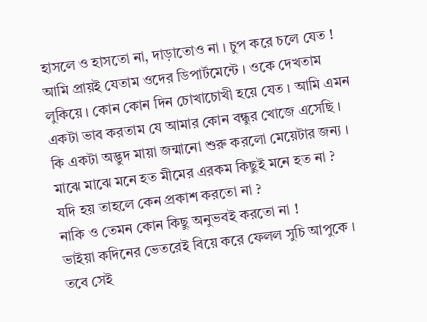হাসলে ও হাসতো না, দাড়াতোও না । চুপ করে চলে যেত !
আমি প্রায়ই যেতাম ওদের ডিপার্টমেন্টে । ওকে দেখতাম লুকিয়ে । কোন কোন দিন চোখাচোখী হয়ে যেত । আমি এমন একটা ভাব করতাম যে আমার কোন বন্ধুর খোজে এসেছি ।
কি একটা অদ্ভুদ মায়া জন্মানো শুরু করলো মেয়েটার জন্য । মাঝে মাঝে মনে হত মীমের এরকম কিছুই মনে হত না ?
যদি হয় তাহলে কেন প্রকাশ করতো না ?
নাকি ও তেমন কোন কিছু অনুভবই করতো না !
ভাইয়া কদিনের ভেতরেই বিয়ে করে ফেলল সুচি আপুকে । তবে সেই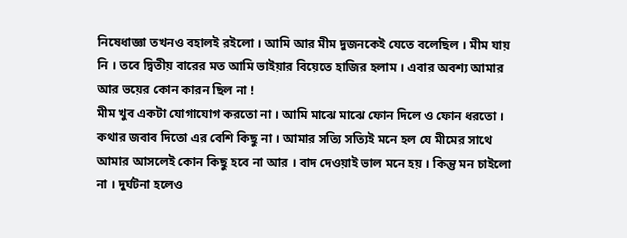নিষেধাজ্ঞা তখনও বহালই রইলো । আমি আর মীম দুজনকেই যেতে বলেছিল । মীম যায় নি । তবে দ্বিতীয় বারের মত আমি ভাইয়ার বিয়েতে হাজির হলাম । এবার অবশ্য আমার আর ভয়ের কোন কারন ছিল না !
মীম খুব একটা যোগাযোগ করতো না । আমি মাঝে মাঝে ফোন দিলে ও ফোন ধরতো । কথার জবাব দিতো এর বেশি কিছু না । আমার সত্যি সত্যিই মনে হল যে মীমের সাথে আমার আসলেই কোন কিছু হবে না আর । বাদ দেওয়াই ভাল মনে হয় । কিন্তু মন চাইলো না । দুর্ঘটনা হলেও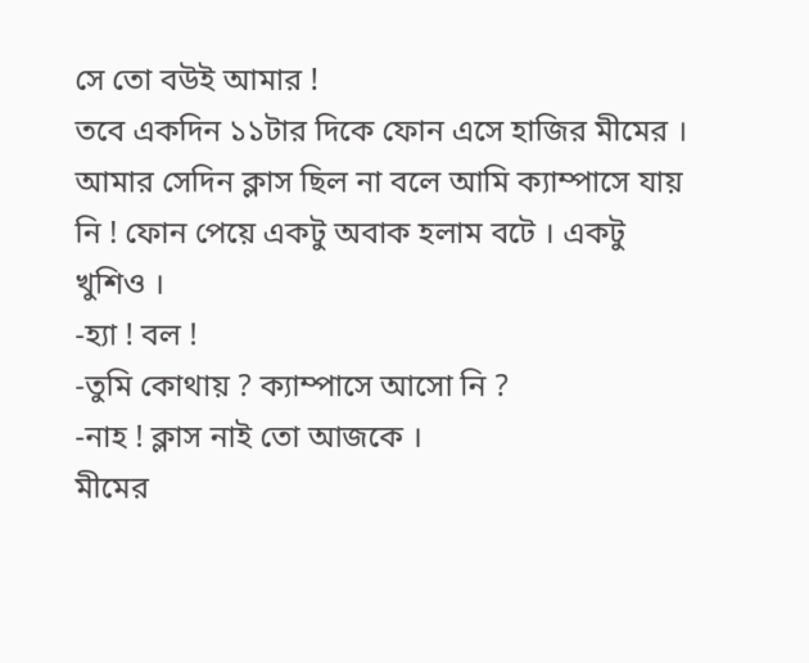সে তো বউই আমার !
তবে একদিন ১১টার দিকে ফোন এসে হাজির মীমের । আমার সেদিন ক্লাস ছিল না বলে আমি ক্যাম্পাসে যায় নি ! ফোন পেয়ে একটু অবাক হলাম বটে । একটু খুশিও ।
-হ্যা ! বল !
-তুমি কোথায় ? ক্যাম্পাসে আসো নি ?
-নাহ ! ক্লাস নাই তো আজকে ।
মীমের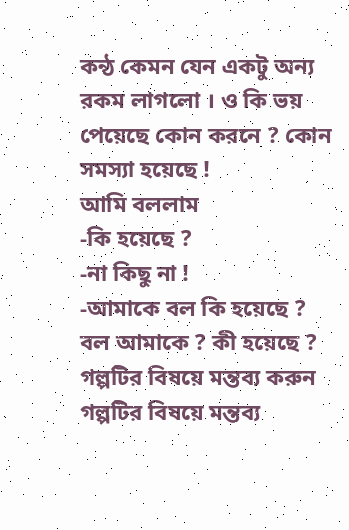কন্ঠ কেমন যেন একটু অন্য রকম লাগলো । ও কি ভয় পেয়েছে কোন করনে ? কোন সমস্যা হয়েছে !
আমি বললাম
-কি হয়েছে ?
-না কিছু না !
-আমাকে বল কি হয়েছে ? বল আমাকে ? কী হয়েছে ?
গল্পটির বিষয়ে মন্তব্য করুন
গল্পটির বিষয়ে মন্তব্য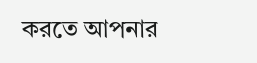করতে আপনার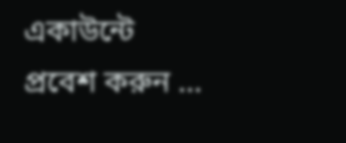একাউন্টে প্রবেশ করুন ...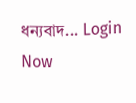ধন্যবাদ... Login Now